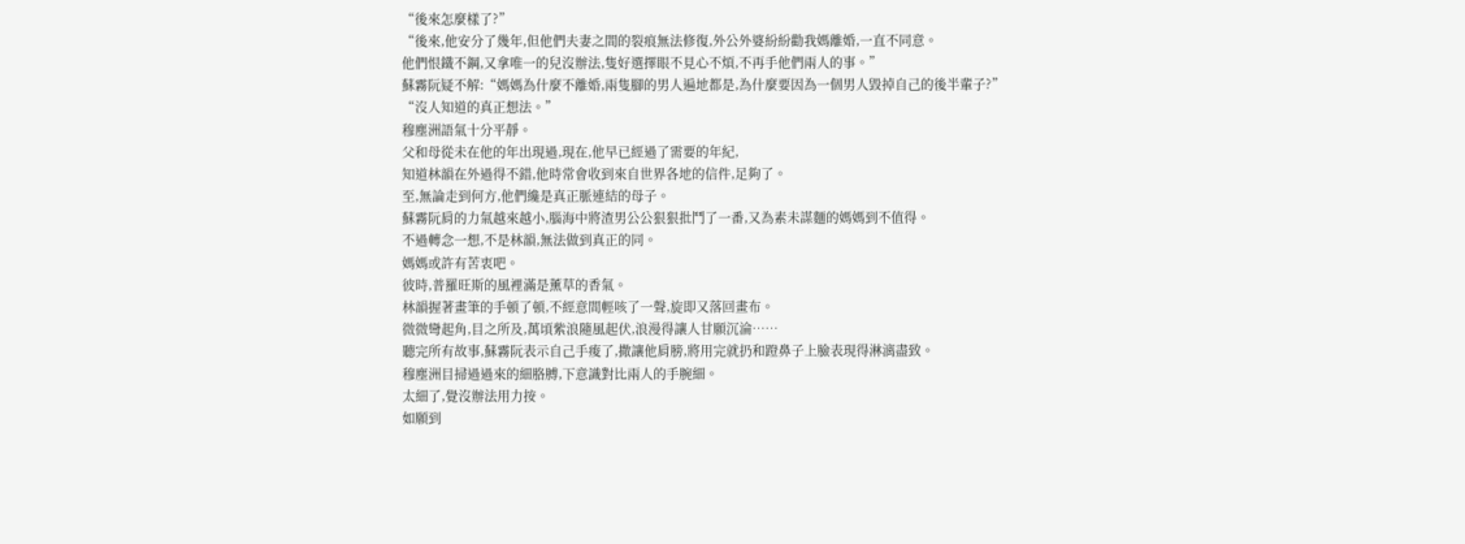“後來怎麼樣了?”
“後來,他安分了幾年,但他們夫妻之間的裂痕無法修復,外公外婆紛紛勸我媽離婚,一直不同意。
他們恨鐵不鋼,又拿唯一的兒沒辦法,隻好選擇眼不見心不煩,不再手他們兩人的事。”
蘇霧阮疑不解:“媽媽為什麼不離婚,兩隻腳的男人遍地都是,為什麼要因為一個男人毀掉自己的後半輩子?”
“沒人知道的真正想法。”
穆塵洲語氣十分平靜。
父和母從未在他的年出現過,現在,他早已經過了需要的年紀,
知道林韻在外過得不錯,他時常會收到來自世界各地的信件,足夠了。
至,無論走到何方,他們纔是真正脈連結的母子。
蘇霧阮肩的力氣越來越小,腦海中將渣男公公狠狠批鬥了一番,又為素未謀麵的媽媽到不值得。
不過轉念一想,不是林韻,無法做到真正的同。
媽媽或許有苦衷吧。
彼時,普羅旺斯的風裡滿是薰草的香氣。
林韻握著畫筆的手頓了頓,不經意間輕咳了一聲,旋即又落回畫布。
微微彎起角,目之所及,萬頃紫浪隨風起伏,浪漫得讓人甘願沉淪……
聽完所有故事,蘇霧阮表示自己手痠了,撒讓他肩膀,將用完就扔和蹬鼻子上臉表現得淋漓盡致。
穆塵洲目掃過過來的細胳膊,下意識對比兩人的手腕細。
太細了,覺沒辦法用力按。
如願到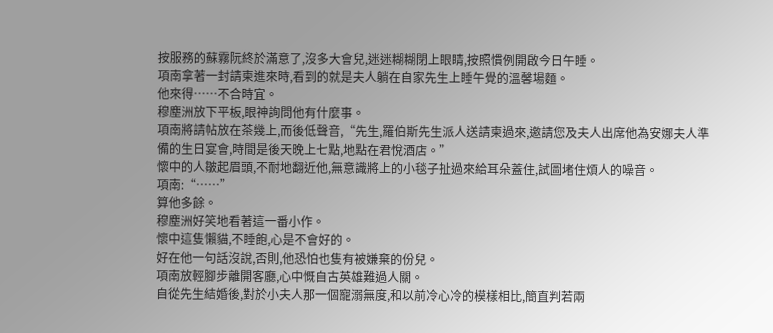按服務的蘇霧阮終於滿意了,沒多大會兒,迷迷糊糊閉上眼睛,按照慣例開啟今日午睡。
項南拿著一封請柬進來時,看到的就是夫人躺在自家先生上睡午覺的溫馨場麵。
他來得……不合時宜。
穆塵洲放下平板,眼神詢問他有什麼事。
項南將請帖放在茶幾上,而後低聲音,“先生,羅伯斯先生派人送請柬過來,邀請您及夫人出席他為安娜夫人準備的生日宴會,時間是後天晚上七點,地點在君悅酒店。”
懷中的人皺起眉頭,不耐地翻近他,無意識將上的小毯子扯過來給耳朵蓋住,試圖堵住煩人的噪音。
項南:“……”
算他多餘。
穆塵洲好笑地看著這一番小作。
懷中這隻懶貓,不睡飽,心是不會好的。
好在他一句話沒說,否則,他恐怕也隻有被嫌棄的份兒。
項南放輕腳步離開客廳,心中慨自古英雄難過人關。
自從先生結婚後,對於小夫人那一個寵溺無度,和以前冷心冷的模樣相比,簡直判若兩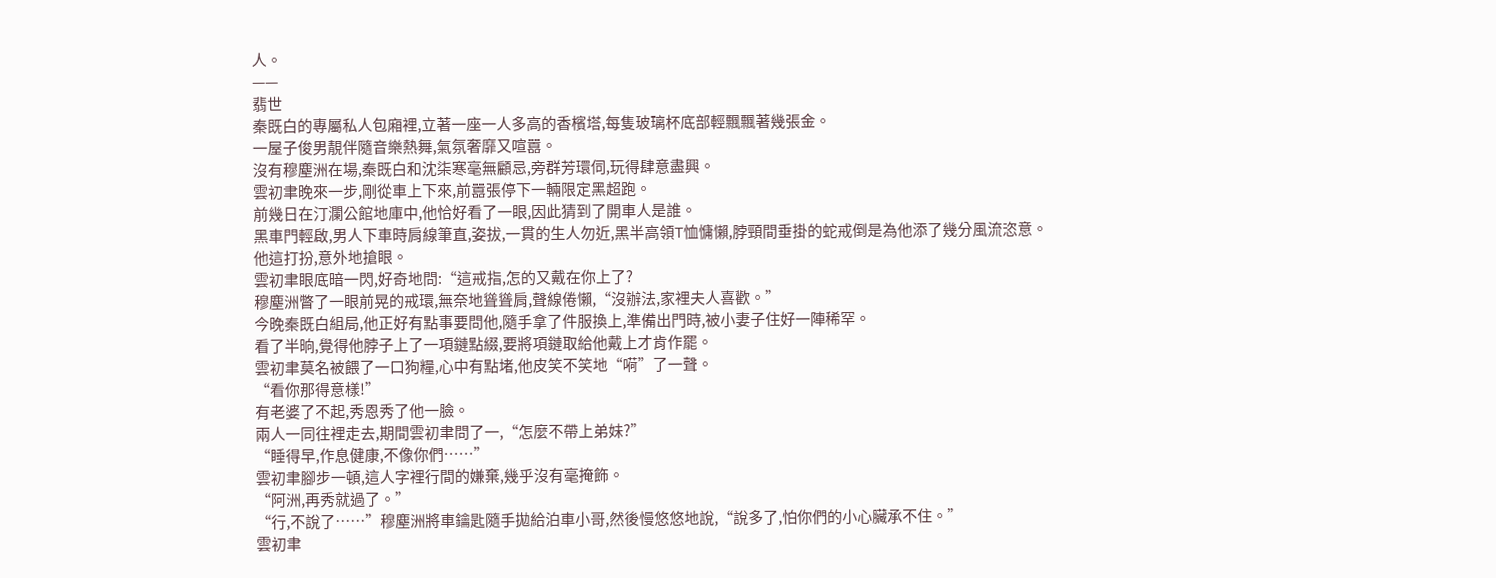人。
——
翡世
秦既白的專屬私人包廂裡,立著一座一人多高的香檳塔,每隻玻璃杯底部輕飄飄著幾張金。
一屋子俊男靚伴隨音樂熱舞,氣氛奢靡又喧囂。
沒有穆塵洲在場,秦既白和沈柒寒毫無顧忌,旁群芳環伺,玩得肆意盡興。
雲初聿晚來一步,剛從車上下來,前囂張停下一輛限定黑超跑。
前幾日在汀瀾公館地庫中,他恰好看了一眼,因此猜到了開車人是誰。
黑車門輕啟,男人下車時肩線筆直,姿拔,一貫的生人勿近,黑半高領T恤慵懶,脖頸間垂掛的蛇戒倒是為他添了幾分風流恣意。
他這打扮,意外地搶眼。
雲初聿眼底暗一閃,好奇地問:“這戒指,怎的又戴在你上了?
穆塵洲瞥了一眼前晃的戒環,無奈地聳聳肩,聲線倦懶,“沒辦法,家裡夫人喜歡。”
今晚秦既白組局,他正好有點事要問他,隨手拿了件服換上,準備出門時,被小妻子住好一陣稀罕。
看了半晌,覺得他脖子上了一項鏈點綴,要將項鏈取給他戴上才肯作罷。
雲初聿莫名被餵了一口狗糧,心中有點堵,他皮笑不笑地“嗬”了一聲。
“看你那得意樣!”
有老婆了不起,秀恩秀了他一臉。
兩人一同往裡走去,期間雲初聿問了一,“怎麼不帶上弟妹?”
“睡得早,作息健康,不像你們……”
雲初聿腳步一頓,這人字裡行間的嫌棄,幾乎沒有毫掩飾。
“阿洲,再秀就過了。”
“行,不說了……”穆塵洲將車鑰匙隨手拋給泊車小哥,然後慢悠悠地說,“說多了,怕你們的小心臟承不住。”
雲初聿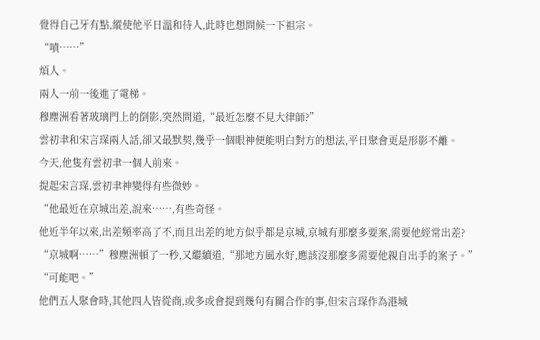覺得自己牙有點,縱使他平日溫和待人,此時也想問候一下祖宗。
“嘖……”
煩人。
兩人一前一後進了電梯。
穆塵洲看著玻璃門上的倒影,突然問道,“最近怎麼不見大律師?”
雲初聿和宋言琛兩人話,卻又最默契,幾乎一個眼神便能明白對方的想法,平日聚會更是形影不離。
今天,他隻有雲初聿一個人前來。
提起宋言琛,雲初聿神變得有些微妙。
“他最近在京城出差,說來……,有些奇怪。
他近半年以來,出差頻率高了不,而且出差的地方似乎都是京城,京城有那麼多要案,需要他經常出差?
“京城啊……”穆塵洲頓了一秒,又繼續道,“那地方風水好,應該沒那麼多需要他親自出手的案子。”
“可能吧。”
他們五人聚會時,其他四人皆從商,或多或會提到幾句有關合作的事,但宋言琛作為港城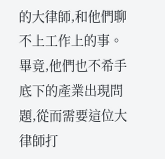的大律師,和他們聊不上工作上的事。
畢竟,他們也不希手底下的產業出現問題,從而需要這位大律師打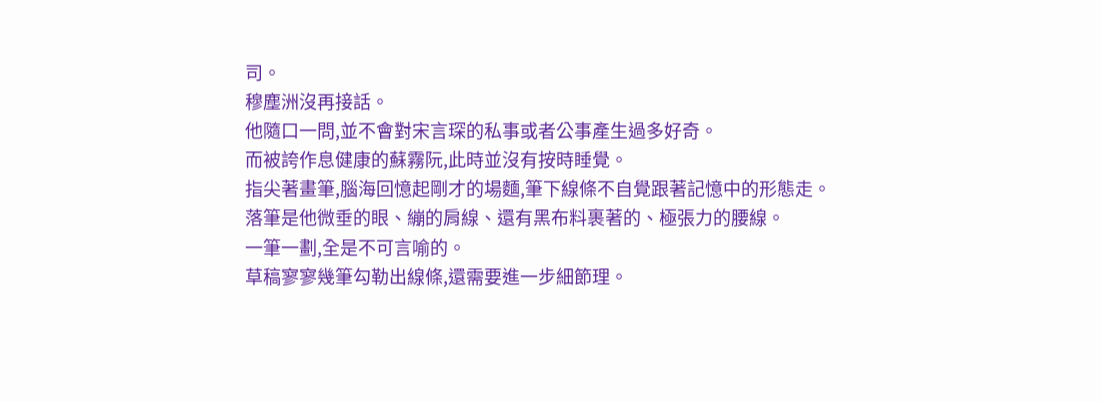司。
穆塵洲沒再接話。
他隨口一問,並不會對宋言琛的私事或者公事產生過多好奇。
而被誇作息健康的蘇霧阮,此時並沒有按時睡覺。
指尖著畫筆,腦海回憶起剛才的場麵,筆下線條不自覺跟著記憶中的形態走。
落筆是他微垂的眼、繃的肩線、還有黑布料裹著的、極張力的腰線。
一筆一劃,全是不可言喻的。
草稿寥寥幾筆勾勒出線條,還需要進一步細節理。